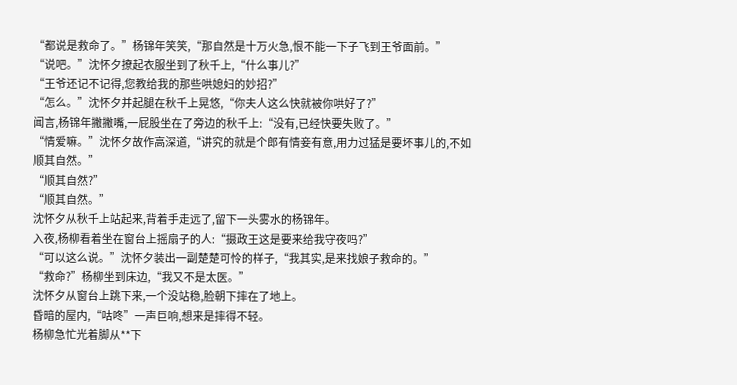“都说是救命了。”杨锦年笑笑,“那自然是十万火急,恨不能一下子飞到王爷面前。”
“说吧。”沈怀夕撩起衣服坐到了秋千上,“什么事儿?”
“王爷还记不记得,您教给我的那些哄媳妇的妙招?”
“怎么。”沈怀夕并起腿在秋千上晃悠,“你夫人这么快就被你哄好了?”
闻言,杨锦年撇撇嘴,一屁股坐在了旁边的秋千上:“没有,已经快要失败了。”
“情爱嘛。”沈怀夕故作高深道,“讲究的就是个郎有情妾有意,用力过猛是要坏事儿的,不如顺其自然。”
“顺其自然?”
“顺其自然。”
沈怀夕从秋千上站起来,背着手走远了,留下一头雾水的杨锦年。
入夜,杨柳看着坐在窗台上摇扇子的人:“摄政王这是要来给我守夜吗?”
“可以这么说。”沈怀夕装出一副楚楚可怜的样子,“我其实,是来找娘子救命的。”
“救命?”杨柳坐到床边,“我又不是太医。”
沈怀夕从窗台上跳下来,一个没站稳,脸朝下摔在了地上。
昏暗的屋内,“咕咚”一声巨响,想来是摔得不轻。
杨柳急忙光着脚从**下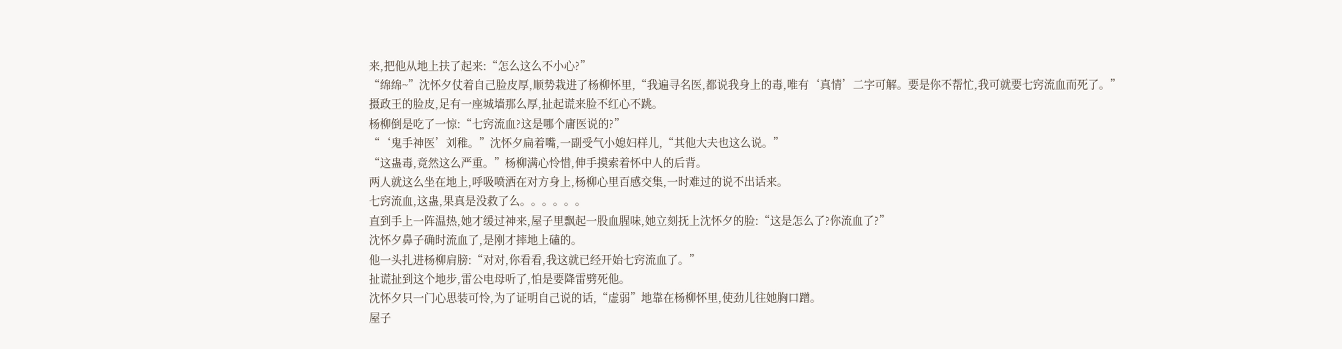来,把他从地上扶了起来:“怎么这么不小心?”
“绵绵~”沈怀夕仗着自己脸皮厚,顺势栽进了杨柳怀里,“我遍寻名医,都说我身上的毒,唯有‘真情’二字可解。要是你不帮忙,我可就要七窍流血而死了。”
摄政王的脸皮,足有一座城墙那么厚,扯起谎来脸不红心不跳。
杨柳倒是吃了一惊:“七窍流血?这是哪个庸医说的?”
“‘鬼手神医’刘稚。”沈怀夕扁着嘴,一副受气小媳妇样儿,“其他大夫也这么说。”
“这蛊毒,竟然这么严重。”杨柳满心怜惜,伸手摸索着怀中人的后背。
两人就这么坐在地上,呼吸喷洒在对方身上,杨柳心里百感交集,一时难过的说不出话来。
七窍流血,这蛊,果真是没救了么。。。。。。
直到手上一阵温热,她才缓过神来,屋子里飘起一股血腥味,她立刻抚上沈怀夕的脸:“这是怎么了?你流血了?”
沈怀夕鼻子确时流血了,是刚才摔地上磕的。
他一头扎进杨柳肩膀:“对对,你看看,我这就已经开始七窍流血了。”
扯谎扯到这个地步,雷公电母听了,怕是要降雷劈死他。
沈怀夕只一门心思装可怜,为了证明自己说的话,“虚弱”地靠在杨柳怀里,使劲儿往她胸口蹭。
屋子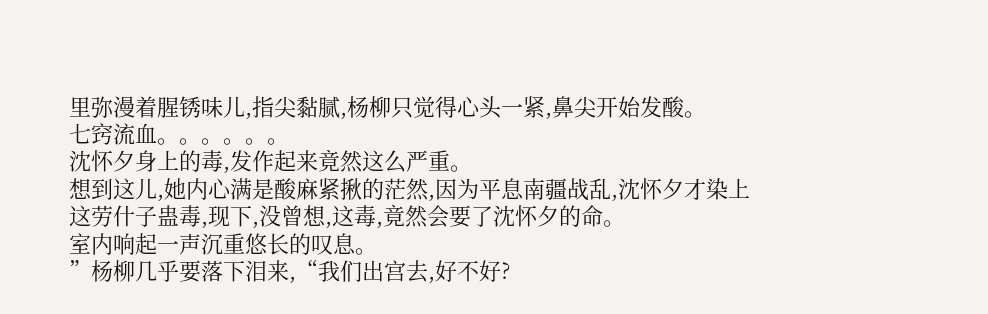里弥漫着腥锈味儿,指尖黏腻,杨柳只觉得心头一紧,鼻尖开始发酸。
七窍流血。。。。。。
沈怀夕身上的毒,发作起来竟然这么严重。
想到这儿,她内心满是酸麻紧揪的茫然,因为平息南疆战乱,沈怀夕才染上这劳什子蛊毒,现下,没曾想,这毒,竟然会要了沈怀夕的命。
室内响起一声沉重悠长的叹息。
”杨柳几乎要落下泪来,“我们出宫去,好不好?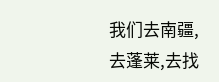我们去南疆,去蓬莱,去找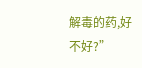解毒的药,好不好?”